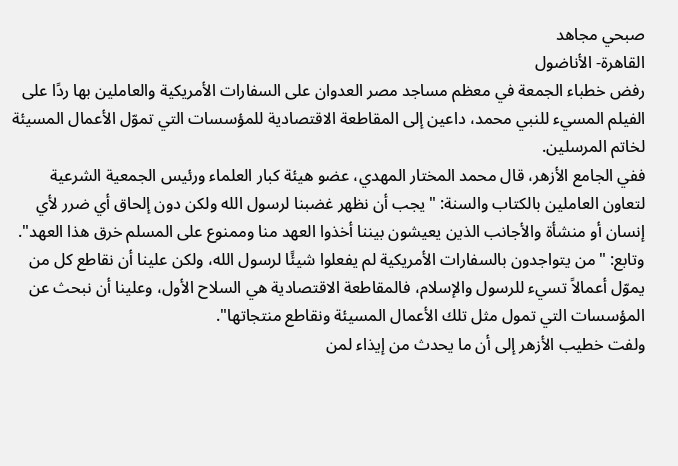صبحي مجاهد
القاهرة- الأناضول
رفض خطباء الجمعة في معظم مساجد مصر العدوان على السفارات الأمريكية والعاملين بها ردًا على الفيلم المسيء للنبي محمد، داعين إلى المقاطعة الاقتصادية للمؤسسات التي تموّل الأعمال المسيئة لخاتم المرسلين.
ففي الجامع الأزهر، قال محمد المختار المهدي، عضو هيئة كبار العلماء ورئيس الجمعية الشرعية لتعاون العاملين بالكتاب والسنة: "يجب أن نظهر غضبنا لرسول الله ولكن دون إلحاق أي ضرر لأي إنسان أو منشأة والأجانب الذين يعيشون بيننا أخذوا العهد منا وممنوع على المسلم خرق هذا العهد".
وتابع: "من يتواجدون بالسفارات الأمريكية لم يفعلوا شيئًا لرسول الله، ولكن علينا أن نقاطع كل من يموّل أعمالاً تسيء للرسول والإسلام، فالمقاطعة الاقتصادية هي السلاح الأول، وعلينا أن نبحث عن المؤسسات التي تمول مثل تلك الأعمال المسيئة ونقاطع منتجاتها".
ولفت خطيب الأزهر إلى أن ما يحدث من إيذاء لمن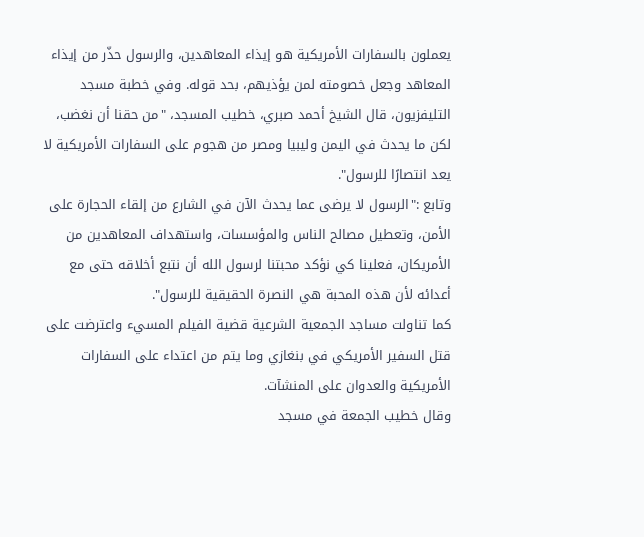يعملون بالسفارات الأمريكية هو إيذاء المعاهدين، والرسول حذّر من إيذاء المعاهد وجعل خصومته لمن يؤذيهم، بحد قوله. وفي خطبة مسجد التليفزيون، قال الشيخ أحمد صبري، خطيب المسجد، "من حقنا أن نغضب، لكن ما يحدث في اليمن وليبيا ومصر من هجوم على السفارات الأمريكية لا يعد انتصارًا للرسول".
وتابع :"الرسول لا يرضى عما يحدث الآن في الشارع من إلقاء الحجارة على الأمن، وتعطيل مصالح الناس والمؤسسات، واستهداف المعاهدين من الأمريكان، فعلينا كي نؤكد محبتنا لرسول الله أن نتبع أخلاقه حتى مع أعدائه لأن هذه المحبة هي النصرة الحقيقية للرسول".
كما تناولت مساجد الجمعية الشرعية قضية الفيلم المسيء واعترضت على قتل السفير الأمريكي في بنغازي وما يتم من اعتداء على السفارات الأمريكية والعدوان على المنشآت.
وقال خطيب الجمعة في مسجد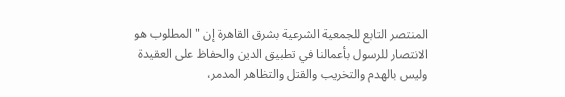المنتصر التابع للجمعية الشرعية بشرق القاهرة إن "المطلوب هو الانتصار للرسول بأعمالنا في تطبيق الدين والحفاظ على العقيدة وليس بالهدم والتخريب والقتل والتظاهر المدمر،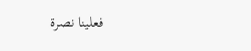فعلينا نصرة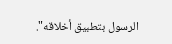الرسول بتطبيق أخلاقه".